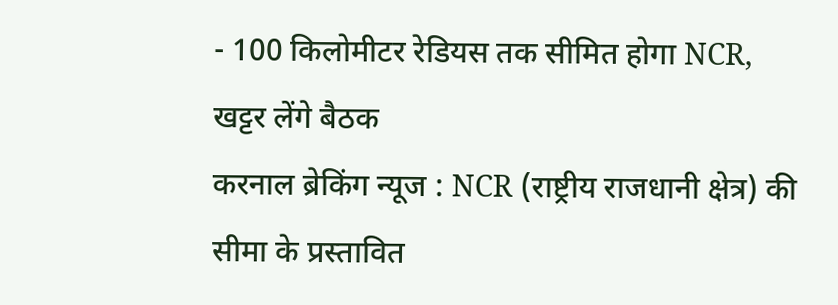- 100 किलोमीटर रेडियस तक सीमित होगा NCR, खट्टर लेंगे बैठक
करनाल ब्रेकिंग न्यूज : NCR (राष्ट्रीय राजधानी क्षेत्र) की सीमा के प्रस्तावित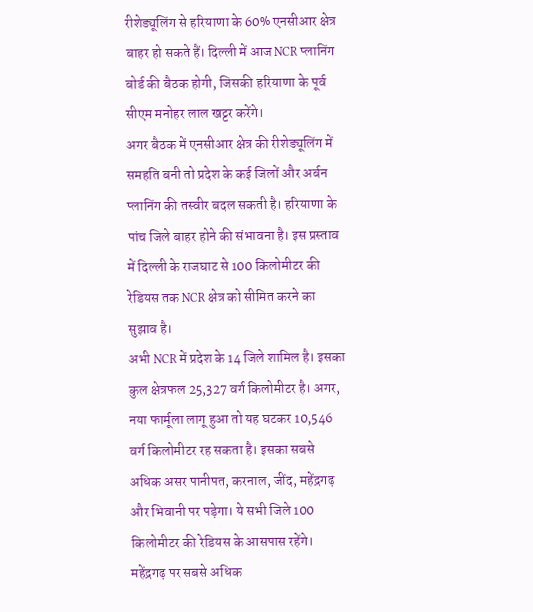रीशेड्यूलिंग से हरियाणा के 60% एनसीआर क्षेत्र बाहर हो सकते हैं। दिल्ली में आज NCR प्लानिंग बोर्ड की बैठक होगी, जिसकी हरियाणा के पूर्व सीएम मनोहर लाल खट्टर करेंगे।
अगर बैठक में एनसीआर क्षेत्र की रीशेड्यूलिंग में समहति बनी तो प्रदेश के कई जिलों और अर्बन प्लानिंग की तस्वीर बदल सकती है। हरियाणा के पांच जिले बाहर होने की संभावना है। इस प्रस्ताव में दिल्ली के राजघाट से 100 किलोमीटर की रेडियस तक NCR क्षेत्र को सीमित करने का सुझाव है।
अभी NCR में प्रदेश के 14 जिले शामिल है। इसका कुल क्षेत्रफल 25,327 वर्ग किलोमीटर है। अगर, नया फार्मूला लागू हुआ तो यह घटकर 10,546 वर्ग किलोमीटर रह सकता है। इसका सबसे अधिक असर पानीपत, करनाल, जींद, महेंद्रगढ़ और भिवानी पर पड़ेगा। ये सभी जिले 100 किलोमीटर की रेडियस के आसपास रहेंगे।
महेंद्रगढ़ पर सबसे अधिक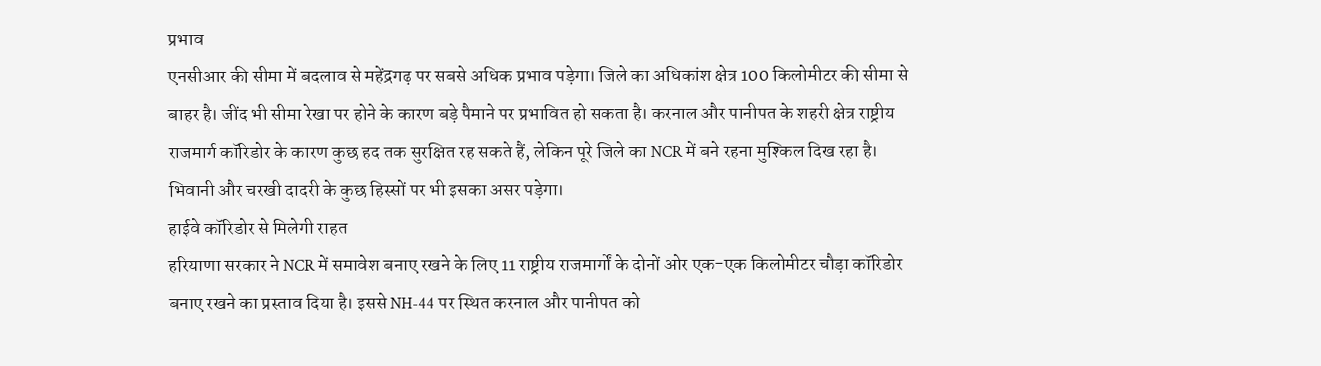प्रभाव
एनसीआर की सीमा में बदलाव से महेंद्रगढ़ पर सबसे अधिक प्रभाव पड़ेगा। जिले का अधिकांश क्षेत्र 100 किलोमीटर की सीमा से बाहर है। जींद भी सीमा रेखा पर होने के कारण बड़े पैमाने पर प्रभावित हो सकता है। करनाल और पानीपत के शहरी क्षेत्र राष्ट्रीय राजमार्ग कॉरिडोर के कारण कुछ हद तक सुरक्षित रह सकते हैं, लेकिन पूरे जिले का NCR में बने रहना मुश्किल दिख रहा है। भिवानी और चरखी दादरी के कुछ हिस्सों पर भी इसका असर पड़ेगा।
हाईवे कॉरिडोर से मिलेगी राहत
हरियाणा सरकार ने NCR में समावेश बनाए रखने के लिए 11 राष्ट्रीय राजमार्गों के दोनों ओर एक-एक किलोमीटर चौड़ा कॉरिडोर बनाए रखने का प्रस्ताव दिया है। इससे NH-44 पर स्थित करनाल और पानीपत को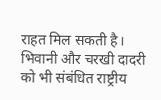राहत मिल सकती है। भिवानी और चरखी दादरी को भी संबंधित राष्ट्रीय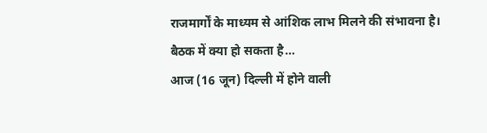राजमार्गों के माध्यम से आंशिक लाभ मिलने की संभावना है।
बैठक में क्या हो सकता है…
आज (16 जून) दिल्ली में होने वाली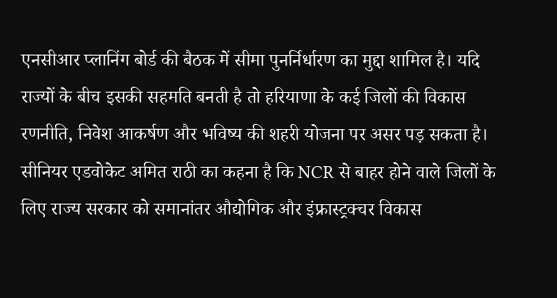एनसीआर प्लानिंग बोर्ड की बैठक में सीमा पुनर्निर्धारण का मुद्दा शामिल है। यदि राज्यों के बीच इसकी सहमति बनती है तो हरियाणा के कई जिलों की विकास रणनीति, निवेश आकर्षण और भविष्य की शहरी योजना पर असर पड़ सकता है।
सीनियर एडवोकेट अमित राठी का कहना है कि NCR से बाहर होने वाले जिलों के लिए राज्य सरकार को समानांतर औद्योगिक और इंफ्रास्ट्रक्चर विकास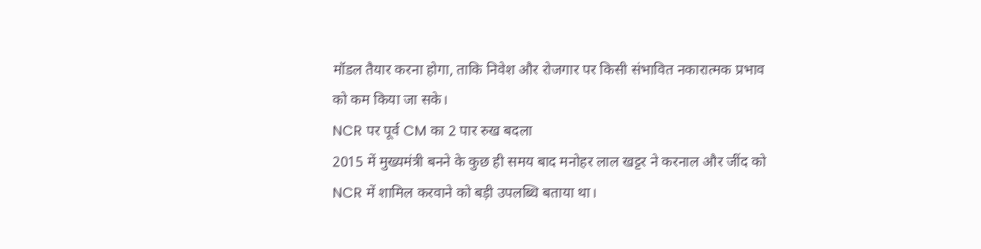मॉडल तैयार करना होगा, ताकि निवेश और रोजगार पर किसी संभावित नकारात्मक प्रभाव को कम किया जा सके।
NCR पर पूर्व CM का 2 पार रुख बदला
2015 में मुख्यमंत्री बनने के कुछ ही समय बाद मनोहर लाल खट्टर ने करनाल और जींद को NCR में शामिल करवाने को बड़ी उपलब्धि बताया था।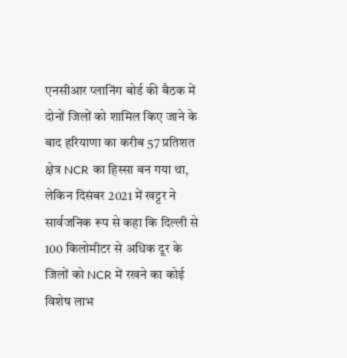एनसीआर प्लानिंग बोर्ड की बैठक में दोनों जिलों को शामिल किए जाने के बाद हरियाणा का करीब 57 प्रतिशत क्षेत्र NCR का हिस्सा बन गया था, लेकिन दिसंबर 2021 में खट्टर ने सार्वजनिक रूप से कहा कि दिल्ली से 100 किलोमीटर से अधिक दूर के जिलों को NCR में रखने का कोई विशेष लाभ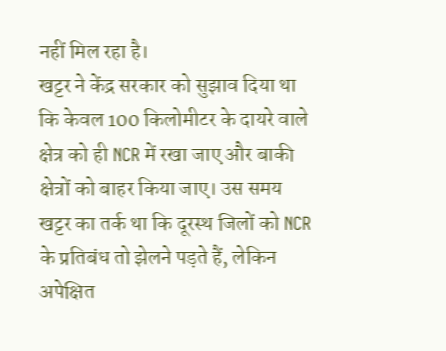नहीं मिल रहा है।
खट्टर ने केंद्र सरकार को सुझाव दिया था कि केवल 100 किलोमीटर के दायरे वाले क्षेत्र को ही NCR में रखा जाए और बाकी क्षेत्रों को बाहर किया जाए। उस समय खट्टर का तर्क था कि दूरस्थ जिलों को NCR के प्रतिबंध तो झेलने पड़ते हैं, लेकिन अपेक्षित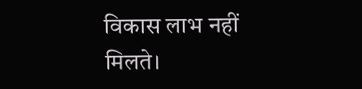विकास लाभ नहीं मिलते।